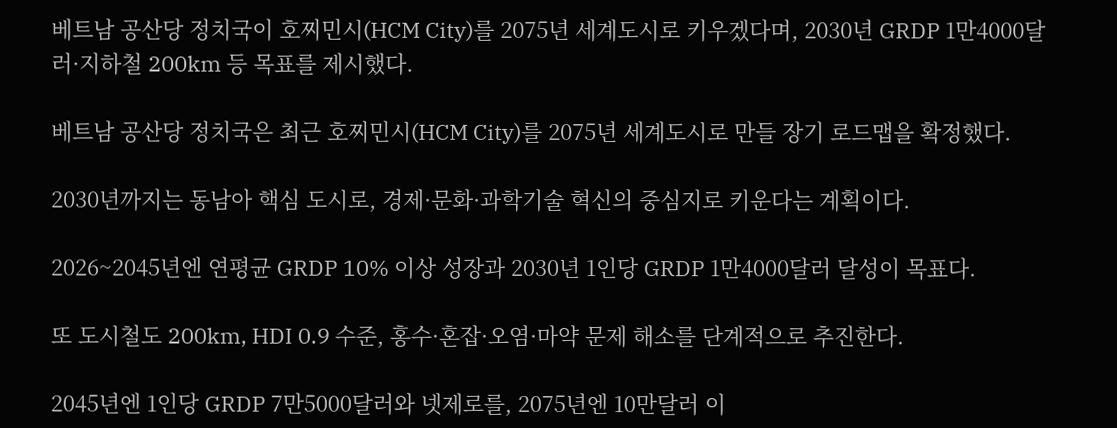베트남 공산당 정치국이 호찌민시(HCM City)를 2075년 세계도시로 키우겠다며, 2030년 GRDP 1만4000달러·지하철 200km 등 목표를 제시했다.

베트남 공산당 정치국은 최근 호찌민시(HCM City)를 2075년 세계도시로 만들 장기 로드맵을 확정했다.

2030년까지는 동남아 핵심 도시로, 경제·문화·과학기술 혁신의 중심지로 키운다는 계획이다.

2026~2045년엔 연평균 GRDP 10% 이상 성장과 2030년 1인당 GRDP 1만4000달러 달성이 목표다.

또 도시철도 200km, HDI 0.9 수준, 홍수·혼잡·오염·마약 문제 해소를 단계적으로 추진한다.

2045년엔 1인당 GRDP 7만5000달러와 넷제로를, 2075년엔 10만달러 이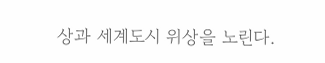상과 세계도시 위상을 노린다.